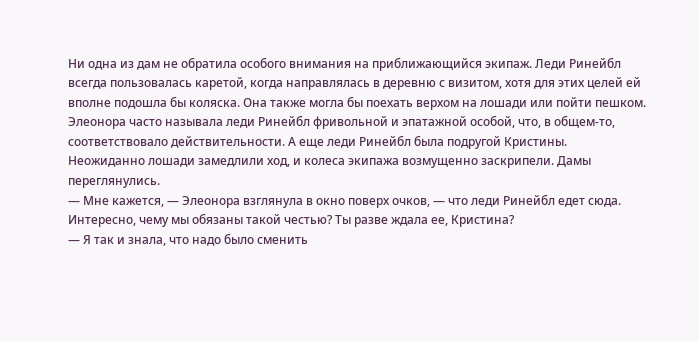Ни одна из дам не обратила особого внимания на приближающийся экипаж. Леди Ринейбл всегда пользовалась каретой, когда направлялась в деревню с визитом, хотя для этих целей ей вполне подошла бы коляска. Она также могла бы поехать верхом на лошади или пойти пешком. Элеонора часто называла леди Ринейбл фривольной и эпатажной особой, что, в общем-то, соответствовало действительности. А еще леди Ринейбл была подругой Кристины.
Неожиданно лошади замедлили ход, и колеса экипажа возмущенно заскрипели. Дамы переглянулись.
— Мне кажется, — Элеонора взглянула в окно поверх очков, — что леди Ринейбл едет сюда. Интересно, чему мы обязаны такой честью? Ты разве ждала ее, Кристина?
— Я так и знала, что надо было сменить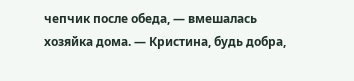чепчик после обеда, — вмешалась хозяйка дома. — Кристина, будь добра,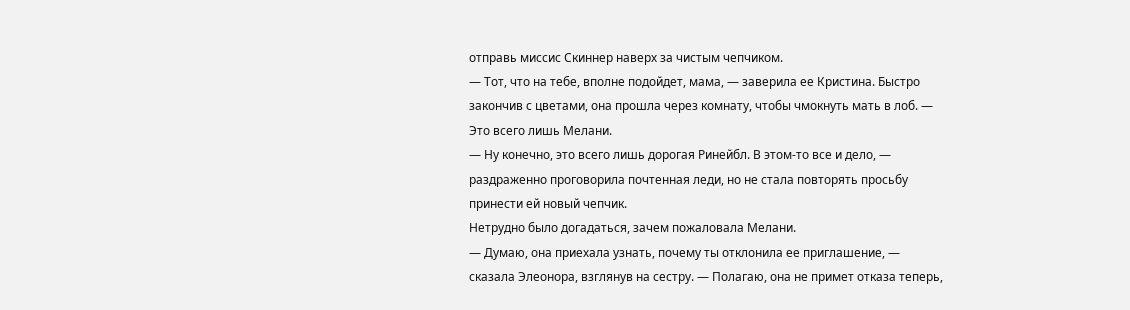отправь миссис Скиннер наверх за чистым чепчиком.
— Тот, что на тебе, вполне подойдет, мама, — заверила ее Кристина. Быстро закончив с цветами, она прошла через комнату, чтобы чмокнуть мать в лоб. — Это всего лишь Мелани.
— Ну конечно, это всего лишь дорогая Ринейбл. В этом-то все и дело, — раздраженно проговорила почтенная леди, но не стала повторять просьбу принести ей новый чепчик.
Нетрудно было догадаться, зачем пожаловала Мелани.
— Думаю, она приехала узнать, почему ты отклонила ее приглашение, — сказала Элеонора, взглянув на сестру. — Полагаю, она не примет отказа теперь,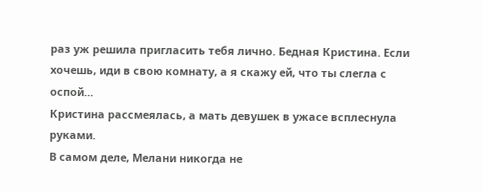раз уж решила пригласить тебя лично. Бедная Кристина. Если хочешь, иди в свою комнату, а я скажу ей, что ты слегла с оспой…
Кристина рассмеялась, а мать девушек в ужасе всплеснула руками.
В самом деле, Мелани никогда не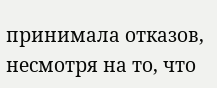принимала отказов, несмотря на то, что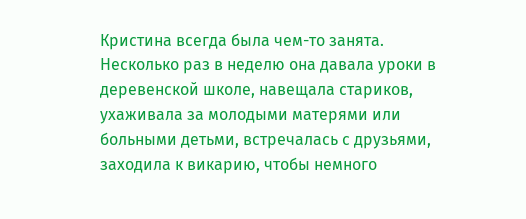Кристина всегда была чем-то занята. Несколько раз в неделю она давала уроки в деревенской школе, навещала стариков, ухаживала за молодыми матерями или больными детьми, встречалась с друзьями, заходила к викарию, чтобы немного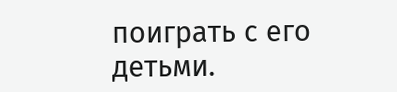поиграть с его детьми.